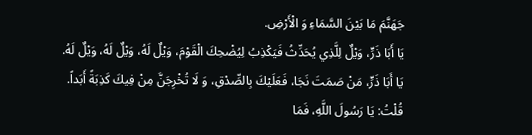جَهَنَّمَ مَا بَيْنَ السَّمَاءِ وَ الْأَرْضِ.
يَا أَبَا ذَرٍّ، وَيْلٌ لِلَّذِي يُحَدِّثُ فَيَكْذِبُ لِيُضْحِكَ الْقَوْمَ، وَيْلٌ لَهُ، وَيْلٌ لَهُ، وَيْلٌ لَهُ.
يَا أَبَا ذَرٍّ، مَنْ صَمَتَ نَجَا، فَعَلَيْكَ بِالصِّدْقِ، وَ لَا تُخْرِجَنَّ مِنْ فِيكَ كَذِبَةً أَبَداً.
قُلْتُ: يَا رَسُولَ اللَّهِ، فَمَا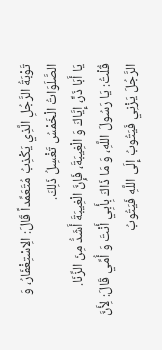تَوْبَةُ الرَّجُلِ الَّذِي يَكْذِبُ مُتَعَمِّداً قَالَ: الِاسْتِغْفَارُ، وَ الصَّلَوَاتُ الْخَمْسُ تَغْسِلُ ذَلِكَ.
يَا أَبَا ذَرٍّ، إِيَّاكَ وَ الْغِيبَةَ، فَإِنَّ الْغِيبَةَ أَشَدُّ مِنَ الزِّنَا.
قُلْتُ: يَا رَسُولَ اللَّهِ، وَ مَا ذَاكَ بِأَبِي أَنْتَ وَ أُمِّي قَالَ: لِأَنَّ الرَّجُلَ يَزْنِي فَيَتُوبُ إِلَى اللَّهِ فَيَتُوبُ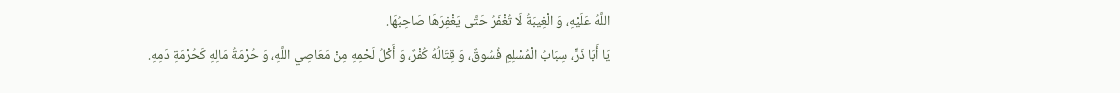اللَّهُ عَلَيْهِ، وَ الْغِيبَةُ لَا تُغْفَرُ حَتَّى يَغْفِرَهَا صَاحِبُهَا.
يَا أَبَا ذَرٍّ، سِبَابُ الْمُسْلِمِ فُسُوقٌ، وَ قِتَالُهُ كُفْرٌ، وَ أَكْلُ لَحْمِهِ مِنْ مَعَاصِي اللَّهِ، وَ حُرْمَةُ مَالِهِ كَحُرْمَةِ دَمِهِ.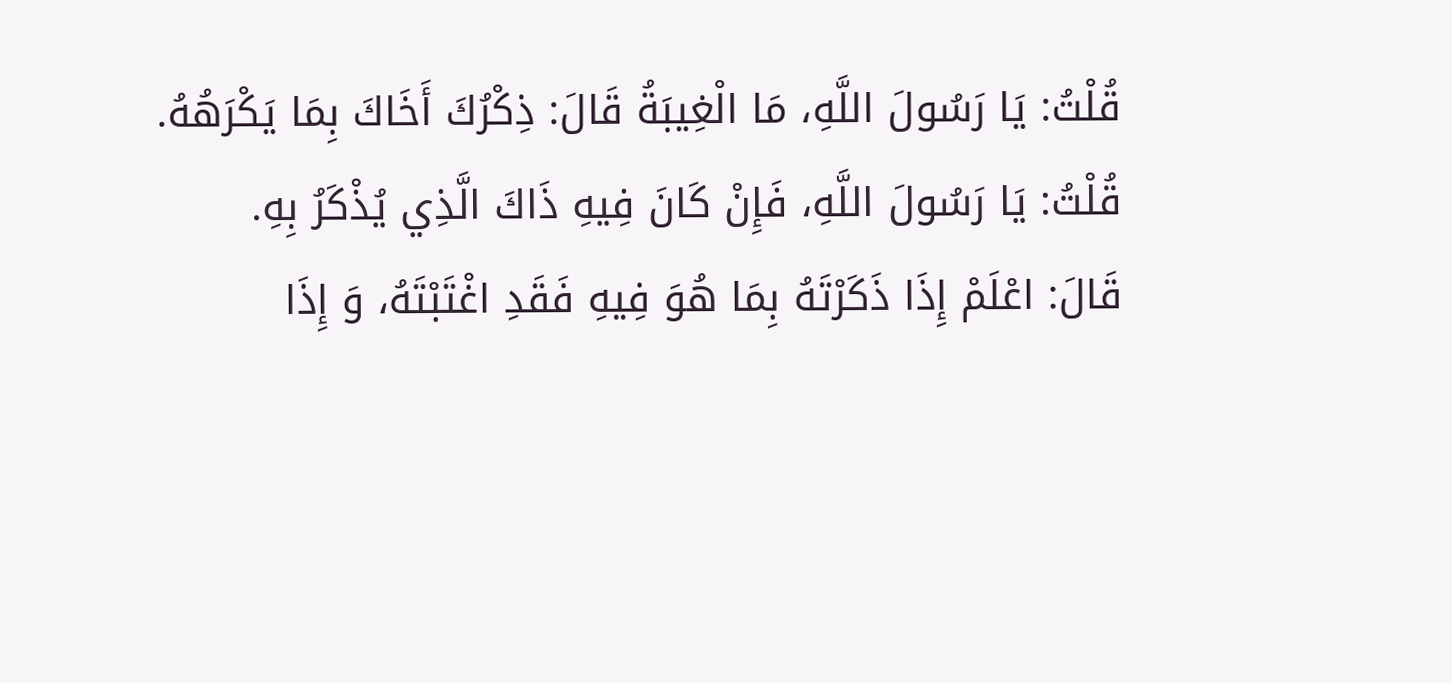قُلْتُ: يَا رَسُولَ اللَّهِ، مَا الْغِيبَةُ قَالَ: ذِكْرُكَ أَخَاكَ بِمَا يَكْرَهُهُ.
قُلْتُ: يَا رَسُولَ اللَّهِ، فَإِنْ كَانَ فِيهِ ذَاكَ الَّذِي يُذْكَرُ بِهِ.
قَالَ: اعْلَمْ إِذَا ذَكَرْتَهُ بِمَا هُوَ فِيهِ فَقَدِ اغْتَبْتَهُ، وَ إِذَا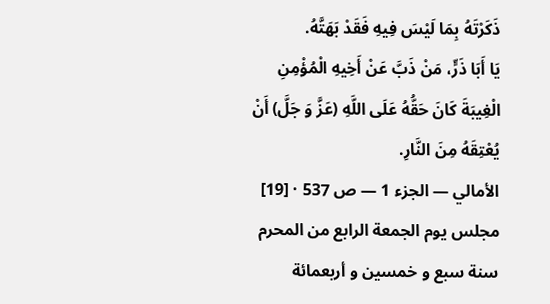ذَكَرْتَهُ بِمَا لَيْسَ فِيهِ فَقَدْ بَهَتَّهُ.
يَا أَبَا ذَرٍّ، مَنْ ذَبَّ عَنْ أَخِيهِ الْمُؤْمِنِ الْغِيبَةَ كَانَ حَقُّهُ عَلَى اللَّهِ (عَزَّ وَ جَلَّ) أَنْ يُعْتِقَهُ مِنَ النَّارِ.
الأمالي — الجزء 1 — ص 537 · [19] مجلس يوم الجمعة الرابع من المحرم سنة سبع و خمسين و أربعمائة